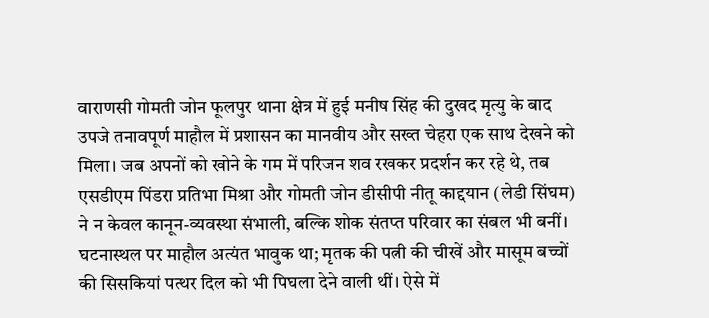वाराणसी गोमती जोन फूलपुर थाना क्षेत्र में हुई मनीष सिंह की दुखद मृत्यु के बाद उपजे तनावपूर्ण माहौल में प्रशासन का मानवीय और सख्त चेहरा एक साथ देखने को मिला। जब अपनों को खोने के गम में परिजन शव रखकर प्रदर्शन कर रहे थे, तब एसडीएम पिंडरा प्रतिभा मिश्रा और गोमती जोन डीसीपी नीतू काद्दयान (लेडी सिंघम) ने न केवल कानून-व्यवस्था संभाली, बल्कि शोक संतप्त परिवार का संबल भी बनीं।
घटनास्थल पर माहौल अत्यंत भावुक था; मृतक की पत्नी की चीखें और मासूम बच्चों की सिसकियां पत्थर दिल को भी पिघला देने वाली थीं। ऐसे में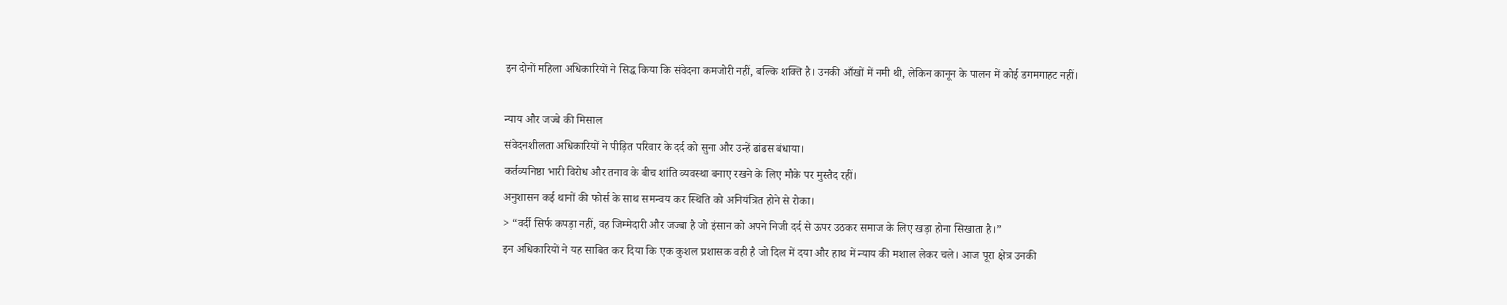इन दोनों महिला अधिकारियों ने सिद्ध किया कि संवेदना कमजोरी नहीं, बल्कि शक्ति है। उनकी आँखों में नमी थी, लेकिन कानून के पालन में कोई डगमगाहट नहीं।

न्याय और जज्बे की मिसाल
संवेदनशीलता अधिकारियों ने पीड़ित परिवार के दर्द को सुना और उन्हें ढांढस बंधाया।
कर्तव्यनिष्ठा भारी विरोध और तनाव के बीच शांति व्यवस्था बनाए रखने के लिए मौके पर मुस्तैद रहीं।
अनुशासन कई थानों की फोर्स के साथ समन्वय कर स्थिति को अनियंत्रित होने से रोका।
> “वर्दी सिर्फ कपड़ा नहीं, वह जिम्मेदारी और जज्बा है जो इंसान को अपने निजी दर्द से ऊपर उठकर समाज के लिए खड़ा होना सिखाता है।”
इन अधिकारियों ने यह साबित कर दिया कि एक कुशल प्रशासक वही है जो दिल में दया और हाथ में न्याय की मशाल लेकर चले। आज पूरा क्षेत्र उनकी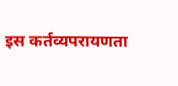इस कर्तव्यपरायणता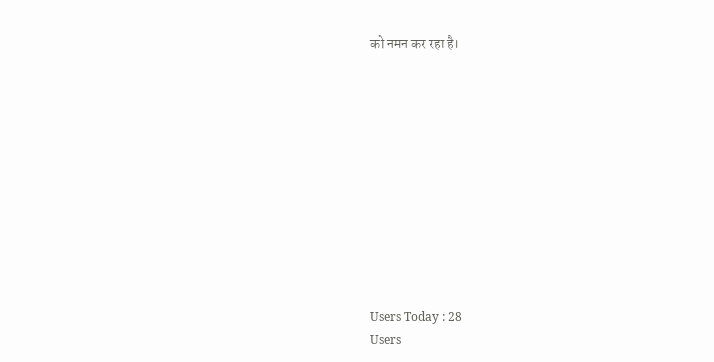को नमन कर रहा है।











Users Today : 28
Users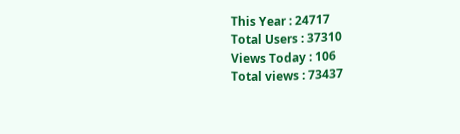This Year : 24717
Total Users : 37310
Views Today : 106
Total views : 73437